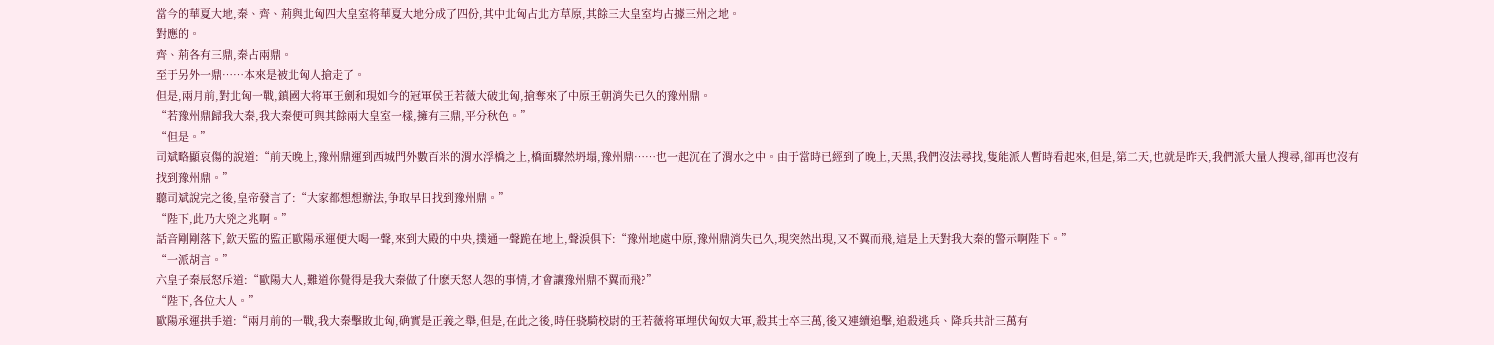當今的華夏大地,秦、齊、荊與北匈四大皇室将華夏大地分成了四份,其中北匈占北方草原,其餘三大皇室均占據三州之地。
對應的。
齊、荊各有三鼎,秦占兩鼎。
至于另外一鼎……本來是被北匈人搶走了。
但是,兩月前,對北匈一戰,鎮國大将軍王劍和現如今的冠軍侯王若薇大破北匈,搶奪來了中原王朝消失已久的豫州鼎。
“若豫州鼎歸我大秦,我大秦便可與其餘兩大皇室一樣,擁有三鼎,平分秋色。”
“但是。”
司斌略顯哀傷的說道:“前天晚上,豫州鼎運到西城門外數百米的渭水浮橋之上,橋面驟然坍塌,豫州鼎……也一起沉在了渭水之中。由于當時已經到了晚上,天黑,我們沒法尋找,隻能派人暫時看起來,但是,第二天,也就是昨天,我們派大量人搜尋,卻再也沒有找到豫州鼎。”
聽司斌說完之後,皇帝發言了:“大家都想想辦法,争取早日找到豫州鼎。”
“陛下,此乃大兇之兆啊。”
話音剛剛落下,欽天監的監正歐陽承運便大喝一聲,來到大殿的中央,撲通一聲跪在地上,聲淚俱下:“豫州地處中原,豫州鼎消失已久,現突然出現,又不翼而飛,這是上天對我大秦的警示啊陛下。”
“一派胡言。”
六皇子秦辰怒斥道:“歐陽大人,難道你覺得是我大秦做了什麽天怒人怨的事情,才會讓豫州鼎不翼而飛?”
“陛下,各位大人。”
歐陽承運拱手道:“兩月前的一戰,我大秦擊敗北匈,确實是正義之舉,但是,在此之後,時任骁騎校尉的王若薇将軍埋伏匈奴大軍,殺其士卒三萬,後又連續追擊,追殺逃兵、降兵共計三萬有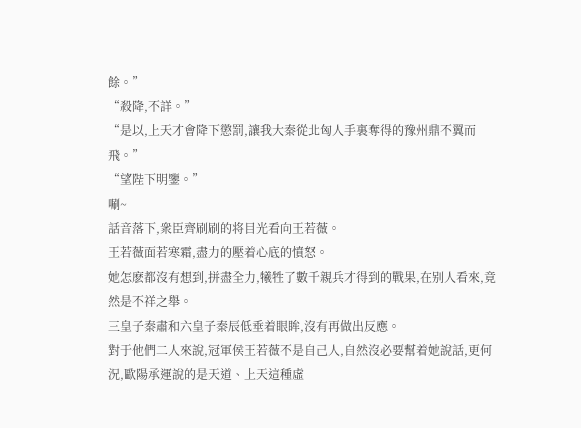餘。”
“殺降,不詳。”
“是以,上天才會降下懲罰,讓我大秦從北匈人手裏奪得的豫州鼎不翼而飛。”
“望陛下明鑒。”
唰~
話音落下,衆臣齊刷刷的将目光看向王若薇。
王若薇面若寒霜,盡力的壓着心底的憤怒。
她怎麽都沒有想到,拼盡全力,犧牲了數千親兵才得到的戰果,在别人看來,竟然是不祥之舉。
三皇子秦肅和六皇子秦辰低垂着眼眸,沒有再做出反應。
對于他們二人來說,冠軍侯王若薇不是自己人,自然沒必要幫着她說話,更何況,歐陽承運說的是天道、上天這種虛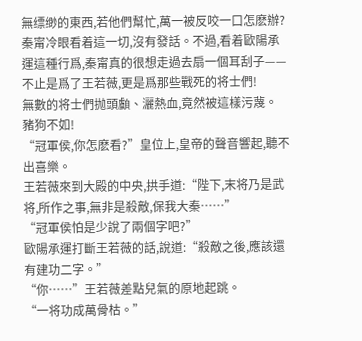無缥缈的東西,若他們幫忙,萬一被反咬一口怎麽辦?
秦甯冷眼看着這一切,沒有發話。不過,看着歐陽承運這種行爲,秦甯真的很想走過去扇一個耳刮子——不止是爲了王若薇,更是爲那些戰死的将士們!
無數的将士們抛頭顱、灑熱血,竟然被這樣污蔑。
豬狗不如!
“冠軍侯,你怎麽看?”皇位上,皇帝的聲音響起,聽不出喜樂。
王若薇來到大殿的中央,拱手道:“陛下,末将乃是武将,所作之事,無非是殺敵,保我大秦……”
“冠軍侯怕是少說了兩個字吧?”
歐陽承運打斷王若薇的話,說道:“殺敵之後,應該還有建功二字。”
“你……”王若薇差點兒氣的原地起跳。
“一将功成萬骨枯。”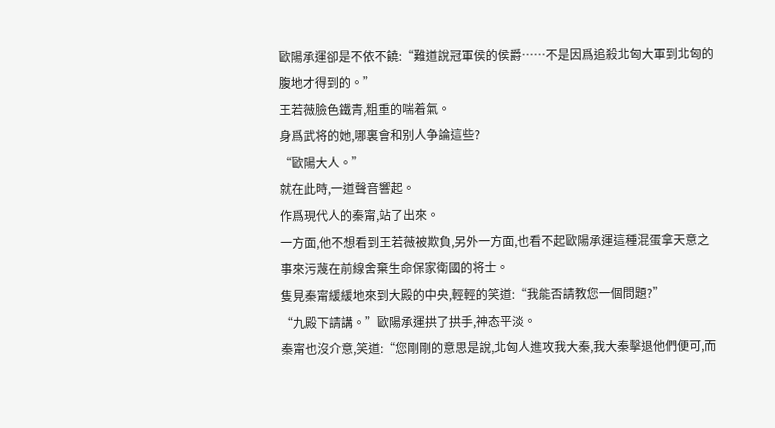歐陽承運卻是不依不饒:“難道說冠軍侯的侯爵……不是因爲追殺北匈大軍到北匈的腹地才得到的。”
王若薇臉色鐵青,粗重的喘着氣。
身爲武将的她,哪裏會和别人争論這些?
“歐陽大人。”
就在此時,一道聲音響起。
作爲現代人的秦甯,站了出來。
一方面,他不想看到王若薇被欺負,另外一方面,也看不起歐陽承運這種混蛋拿天意之事來污蔑在前線舍棄生命保家衛國的将士。
隻見秦甯緩緩地來到大殿的中央,輕輕的笑道:“我能否請教您一個問題?”
“九殿下請講。”歐陽承運拱了拱手,神态平淡。
秦甯也沒介意,笑道:“您剛剛的意思是說,北匈人進攻我大秦,我大秦擊退他們便可,而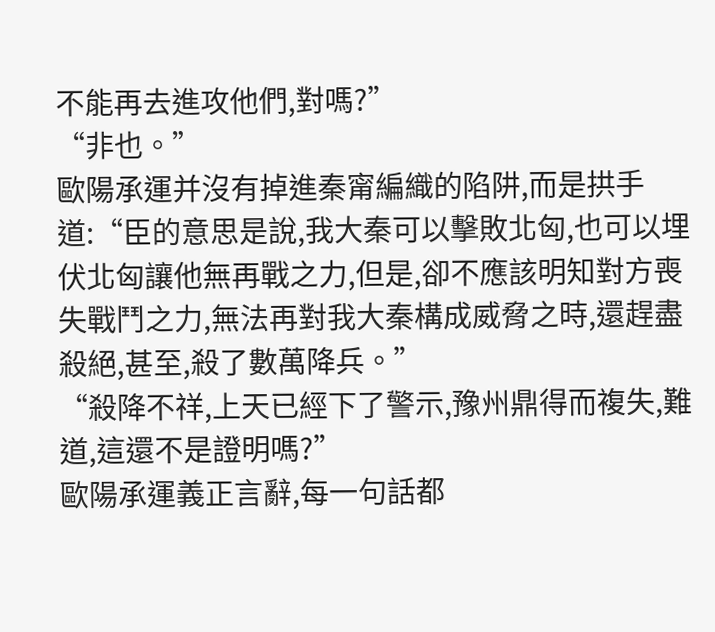不能再去進攻他們,對嗎?”
“非也。”
歐陽承運并沒有掉進秦甯編織的陷阱,而是拱手道:“臣的意思是說,我大秦可以擊敗北匈,也可以埋伏北匈讓他無再戰之力,但是,卻不應該明知對方喪失戰鬥之力,無法再對我大秦構成威脅之時,還趕盡殺絕,甚至,殺了數萬降兵。”
“殺降不祥,上天已經下了警示,豫州鼎得而複失,難道,這還不是證明嗎?”
歐陽承運義正言辭,每一句話都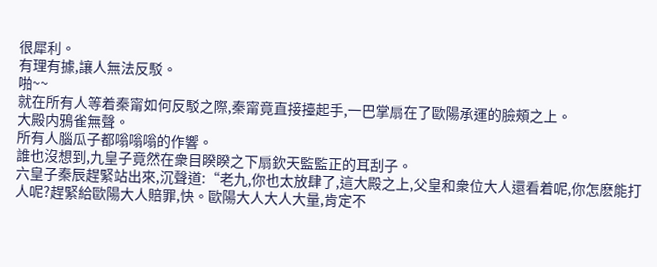很犀利。
有理有據,讓人無法反駁。
啪~~
就在所有人等着秦甯如何反駁之際,秦甯竟直接擡起手,一巴掌扇在了歐陽承運的臉頰之上。
大殿内鴉雀無聲。
所有人腦瓜子都嗡嗡嗡的作響。
誰也沒想到,九皇子竟然在衆目睽睽之下扇欽天監監正的耳刮子。
六皇子秦辰趕緊站出來,沉聲道:“老九,你也太放肆了,這大殿之上,父皇和衆位大人還看着呢,你怎麽能打人呢?趕緊給歐陽大人賠罪,快。歐陽大人大人大量,肯定不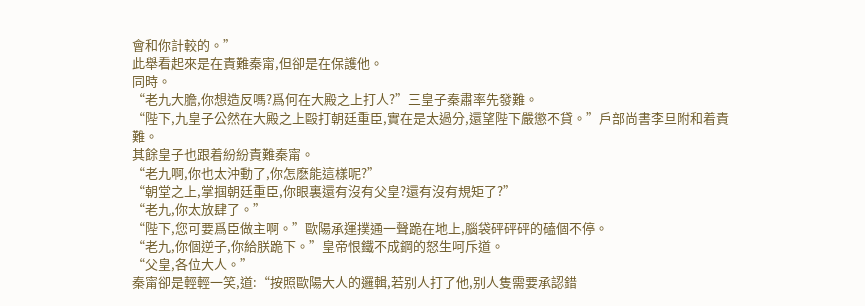會和你計較的。”
此舉看起來是在責難秦甯,但卻是在保護他。
同時。
“老九大膽,你想造反嗎?爲何在大殿之上打人?”三皇子秦肅率先發難。
“陛下,九皇子公然在大殿之上毆打朝廷重臣,實在是太過分,還望陛下嚴懲不貸。”戶部尚書李旦附和着責難。
其餘皇子也跟着紛紛責難秦甯。
“老九啊,你也太沖動了,你怎麽能這樣呢?”
“朝堂之上,掌掴朝廷重臣,你眼裏還有沒有父皇?還有沒有規矩了?”
“老九,你太放肆了。”
“陛下,您可要爲臣做主啊。”歐陽承運撲通一聲跪在地上,腦袋砰砰砰的磕個不停。
“老九,你個逆子,你給朕跪下。”皇帝恨鐵不成鋼的怒生呵斥道。
“父皇,各位大人。”
秦甯卻是輕輕一笑,道:“按照歐陽大人的邏輯,若别人打了他,别人隻需要承認錯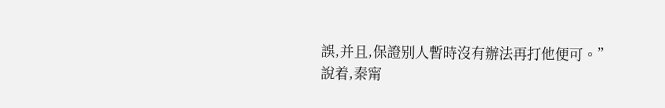誤,并且,保證别人暫時沒有辦法再打他便可。”
說着,秦甯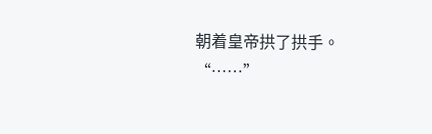朝着皇帝拱了拱手。
“……”